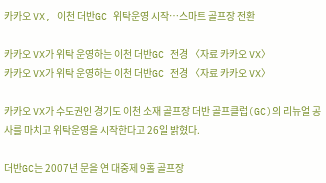카카오 VX, 이천 더반GC 위탁운영 시작…스마트 골프장 전환

카카오 VX가 위탁 운영하는 이천 더반GC 전경 〈자료 카카오 VX〉
카카오 VX가 위탁 운영하는 이천 더반GC 전경 〈자료 카카오 VX〉

카카오 VX가 수도권인 경기도 이천 소재 골프장 더반 골프클럽(GC)의 리뉴얼 공사를 마치고 위탁운영을 시작한다고 26일 밝혔다.

더반GC는 2007년 문을 연 대중제 9홀 골프장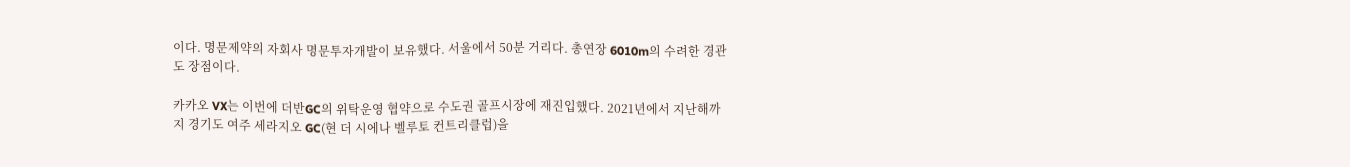이다. 명문제약의 자회사 명문투자개발이 보유했다. 서울에서 50분 거리다. 총연장 6010m의 수려한 경관도 장점이다.

카카오 VX는 이번에 더반GC의 위탁운영 협약으로 수도권 골프시장에 재진입했다. 2021년에서 지난해까지 경기도 여주 세라지오 GC(현 더 시에나 벨루토 컨트리클럽)을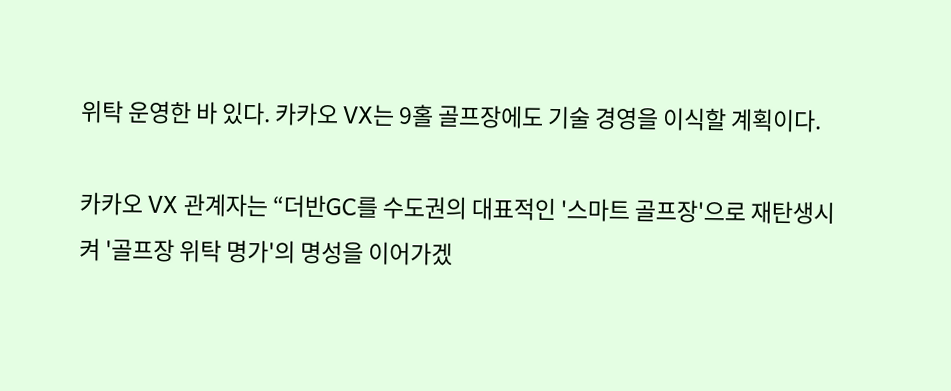위탁 운영한 바 있다. 카카오 VX는 9홀 골프장에도 기술 경영을 이식할 계획이다.

카카오 VX 관계자는 “더반GC를 수도권의 대표적인 '스마트 골프장'으로 재탄생시켜 '골프장 위탁 명가'의 명성을 이어가겠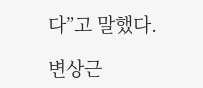다”고 말했다.

변상근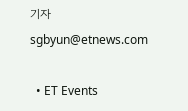기자 sgbyun@etnews.com

  • ET Events